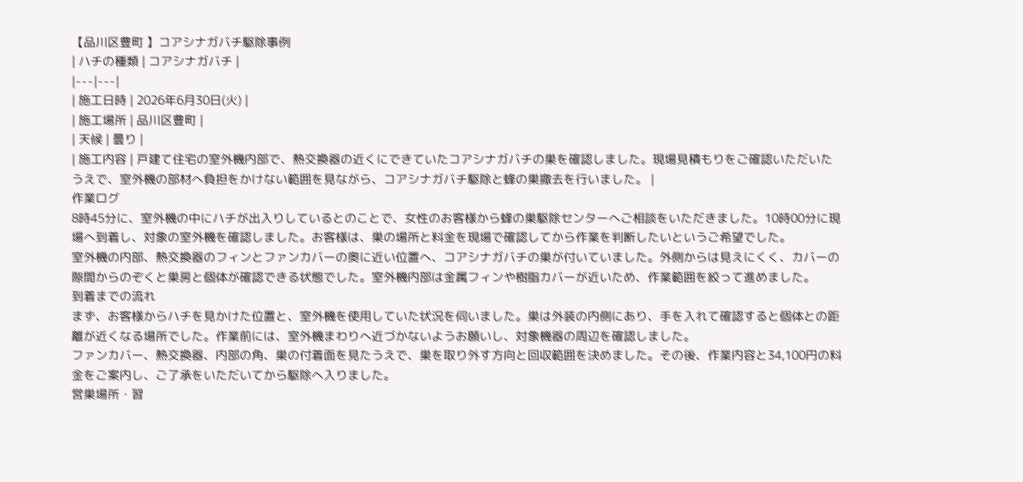【品川区豊町 】コアシナガバチ駆除事例
| ハチの種類 | コアシナガバチ |
|---|---|
| 施工日時 | 2026年6月30日(火) |
| 施工場所 | 品川区豊町 |
| 天候 | 曇り |
| 施工内容 | 戸建て住宅の室外機内部で、熱交換器の近くにできていたコアシナガバチの巣を確認しました。現場見積もりをご確認いただいたうえで、室外機の部材へ負担をかけない範囲を見ながら、コアシナガバチ駆除と蜂の巣撤去を行いました。 |
作業ログ
8時45分に、室外機の中にハチが出入りしているとのことで、女性のお客様から蜂の巣駆除センターへご相談をいただきました。10時00分に現場へ到着し、対象の室外機を確認しました。お客様は、巣の場所と料金を現場で確認してから作業を判断したいというご希望でした。
室外機の内部、熱交換器のフィンとファンカバーの奥に近い位置へ、コアシナガバチの巣が付いていました。外側からは見えにくく、カバーの隙間からのぞくと巣房と個体が確認できる状態でした。室外機内部は金属フィンや樹脂カバーが近いため、作業範囲を絞って進めました。
到着までの流れ
まず、お客様からハチを見かけた位置と、室外機を使用していた状況を伺いました。巣は外装の内側にあり、手を入れて確認すると個体との距離が近くなる場所でした。作業前には、室外機まわりへ近づかないようお願いし、対象機器の周辺を確認しました。
ファンカバー、熱交換器、内部の角、巣の付着面を見たうえで、巣を取り外す方向と回収範囲を決めました。その後、作業内容と34,100円の料金をご案内し、ご了承をいただいてから駆除へ入りました。
営巣場所・習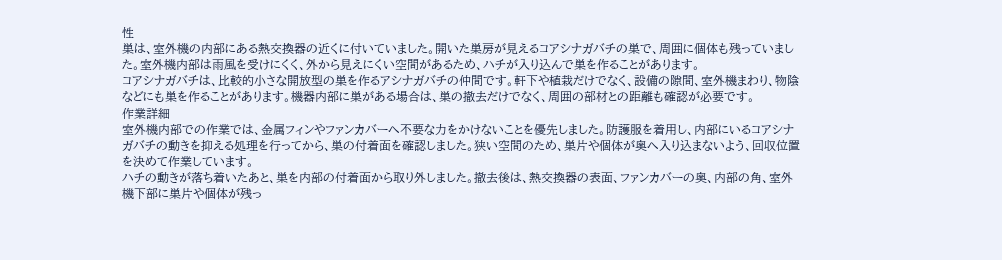性
巣は、室外機の内部にある熱交換器の近くに付いていました。開いた巣房が見えるコアシナガバチの巣で、周囲に個体も残っていました。室外機内部は雨風を受けにくく、外から見えにくい空間があるため、ハチが入り込んで巣を作ることがあります。
コアシナガバチは、比較的小さな開放型の巣を作るアシナガバチの仲間です。軒下や植栽だけでなく、設備の隙間、室外機まわり、物陰などにも巣を作ることがあります。機器内部に巣がある場合は、巣の撤去だけでなく、周囲の部材との距離も確認が必要です。
作業詳細
室外機内部での作業では、金属フィンやファンカバーへ不要な力をかけないことを優先しました。防護服を着用し、内部にいるコアシナガバチの動きを抑える処理を行ってから、巣の付着面を確認しました。狭い空間のため、巣片や個体が奥へ入り込まないよう、回収位置を決めて作業しています。
ハチの動きが落ち着いたあと、巣を内部の付着面から取り外しました。撤去後は、熱交換器の表面、ファンカバーの奥、内部の角、室外機下部に巣片や個体が残っ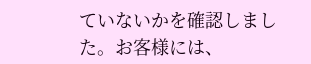ていないかを確認しました。お客様には、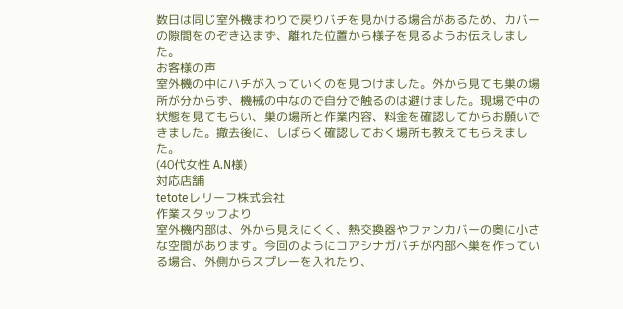数日は同じ室外機まわりで戻りバチを見かける場合があるため、カバーの隙間をのぞき込まず、離れた位置から様子を見るようお伝えしました。
お客様の声
室外機の中にハチが入っていくのを見つけました。外から見ても巣の場所が分からず、機械の中なので自分で触るのは避けました。現場で中の状態を見てもらい、巣の場所と作業内容、料金を確認してからお願いできました。撤去後に、しばらく確認しておく場所も教えてもらえました。
(40代女性 A.N様)
対応店舗
tetoteレリーフ株式会社
作業スタッフより
室外機内部は、外から見えにくく、熱交換器やファンカバーの奥に小さな空間があります。今回のようにコアシナガバチが内部へ巣を作っている場合、外側からスプレーを入れたり、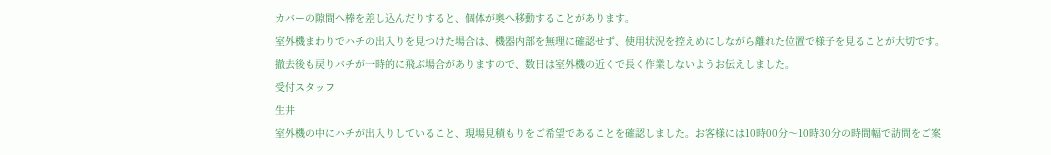カバーの隙間へ棒を差し込んだりすると、個体が奥へ移動することがあります。
室外機まわりでハチの出入りを見つけた場合は、機器内部を無理に確認せず、使用状況を控えめにしながら離れた位置で様子を見ることが大切です。撤去後も戻りバチが一時的に飛ぶ場合がありますので、数日は室外機の近くで長く作業しないようお伝えしました。
受付スタッフ
生井
室外機の中にハチが出入りしていること、現場見積もりをご希望であることを確認しました。お客様には10時00分〜10時30分の時間幅で訪問をご案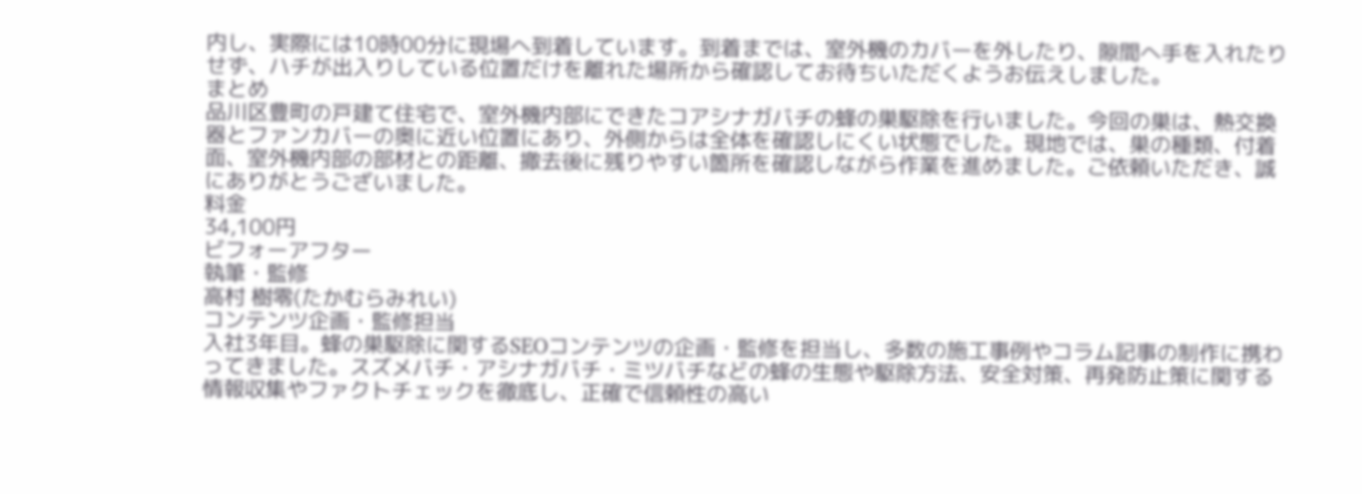内し、実際には10時00分に現場へ到着しています。到着までは、室外機のカバーを外したり、隙間へ手を入れたりせず、ハチが出入りしている位置だけを離れた場所から確認してお待ちいただくようお伝えしました。
まとめ
品川区豊町の戸建て住宅で、室外機内部にできたコアシナガバチの蜂の巣駆除を行いました。今回の巣は、熱交換器とファンカバーの奥に近い位置にあり、外側からは全体を確認しにくい状態でした。現地では、巣の種類、付着面、室外機内部の部材との距離、撤去後に残りやすい箇所を確認しながら作業を進めました。ご依頼いただき、誠にありがとうございました。
料金
34,100円
ビフォーアフター
執筆・監修
高村 樹零(たかむらみれい)
コンテンツ企画・監修担当
入社3年目。蜂の巣駆除に関するSEOコンテンツの企画・監修を担当し、多数の施工事例やコラム記事の制作に携わってきました。スズメバチ・アシナガバチ・ミツバチなどの蜂の生態や駆除方法、安全対策、再発防止策に関する情報収集やファクトチェックを徹底し、正確で信頼性の高い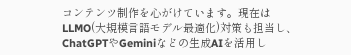コンテンツ制作を心がけています。現在はLLMO(大規模言語モデル最適化)対策も担当し、ChatGPTやGeminiなどの生成AIを活用し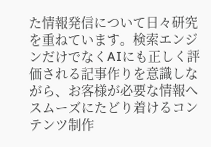た情報発信について日々研究を重ねています。検索エンジンだけでなくAIにも正しく評価される記事作りを意識しながら、お客様が必要な情報へスムーズにたどり着けるコンテンツ制作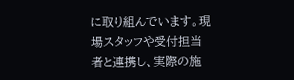に取り組んでいます。現場スタッフや受付担当者と連携し、実際の施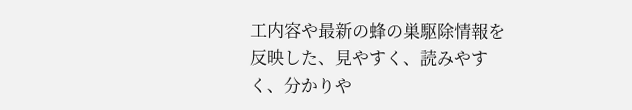工内容や最新の蜂の巣駆除情報を反映した、見やすく、読みやすく、分かりや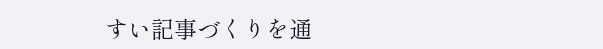すい記事づくりを通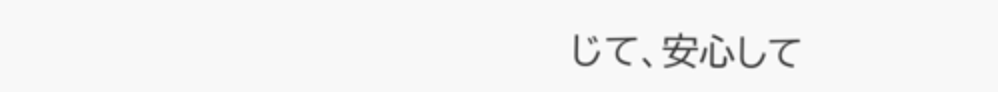じて、安心して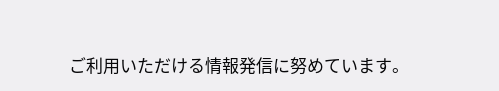ご利用いただける情報発信に努めています。